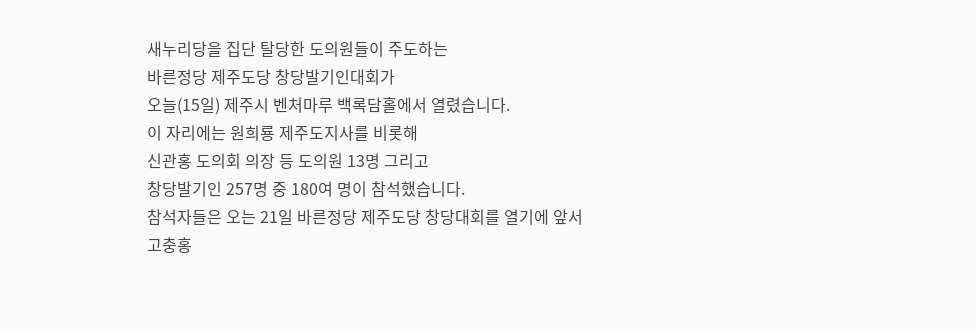새누리당을 집단 탈당한 도의원들이 주도하는
바른정당 제주도당 창당발기인대회가
오늘(15일) 제주시 벤처마루 백록담홀에서 열렸습니다.
이 자리에는 원희룡 제주도지사를 비롯해
신관홍 도의회 의장 등 도의원 13명 그리고
창당발기인 257명 중 180여 명이 참석했습니다.
참석자들은 오는 21일 바른정당 제주도당 창당대회를 열기에 앞서
고충홍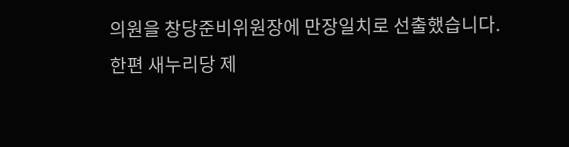의원을 창당준비위원장에 만장일치로 선출했습니다.
한편 새누리당 제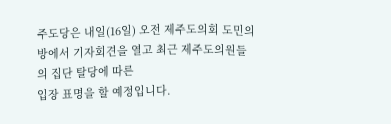주도당은 내일(16일) 오전 제주도의회 도민의 방에서 기자회견을 열고 최근 제주도의원들의 집단 탈당에 따른
입장 표명을 할 예정입니다.